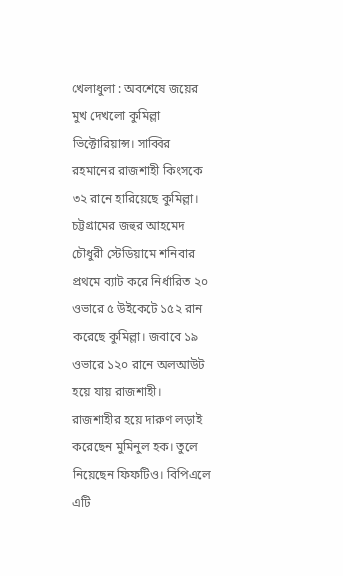খেলাধুলা : অবশেষে জয়ের মুখ দেখলো কুমিল্লা ভিক্টোরিয়ান্স। সাব্বির রহমানের রাজশাহী কিংসকে ৩২ রানে হারিয়েছে কুমিল্লা। চট্টগ্রামের জহুর আহমেদ চৌধুরী স্টেডিয়ামে শনিবার প্রথমে ব্যাট করে নির্ধারিত ২০ ওভারে ৫ উইকেটে ১৫২ রান করেছে কুমিল্লা। জবাবে ১৯ ওভারে ১২০ রানে অলআউট হয়ে যায় রাজশাহী।
রাজশাহীর হয়ে দারুণ লড়াই করেছেন মুমিনুল হক। তুলে নিয়েছেন ফিফটিও। বিপিএলে এটি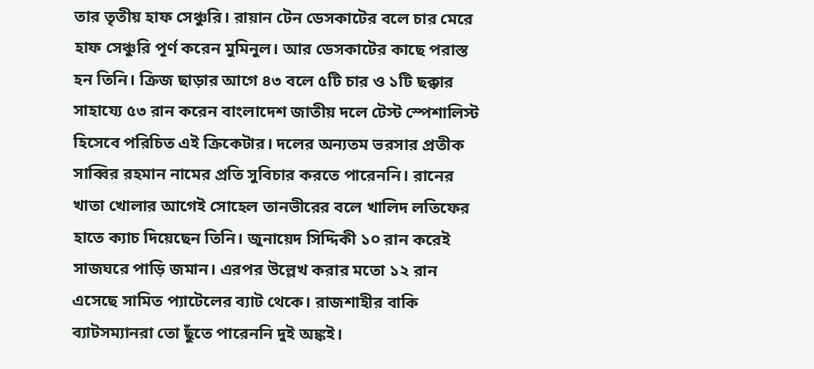তার তৃতীয় হাফ সেঞ্চুরি। রায়ান টেন ডেসকাটের বলে চার মেরে হাফ সেঞ্চুরি পূর্ণ করেন মুমিনুল। আর ডেসকাটের কাছে পরাস্ত হন তিনি। ক্রিজ ছাড়ার আগে ৪৩ বলে ৫টি চার ও ১টি ছক্কার সাহায্যে ৫৩ রান করেন বাংলাদেশ জাতীয় দলে টেস্ট স্পেশালিস্ট হিসেবে পরিচিত এই ক্রিকেটার। দলের অন্যতম ভরসার প্রতীক সাব্বির রহমান নামের প্রতি সুবিচার করতে পারেননি। রানের খাতা খোলার আগেই সোহেল তানভীরের বলে খালিদ লতিফের হাতে ক্যাচ দিয়েছেন তিনি। জুনায়েদ সিদ্দিকী ১০ রান করেই সাজঘরে পাড়ি জমান। এরপর উল্লেখ করার মতো ১২ রান এসেছে সামিত প্যাটেলের ব্যাট থেকে। রাজশাহীর বাকি ব্যাটসম্যানরা তো ছুঁতে পারেননি দুই অঙ্কই।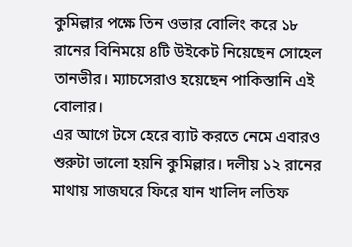কুমিল্লার পক্ষে তিন ওভার বোলিং করে ১৮ রানের বিনিময়ে ৪টি উইকেট নিয়েছেন সোহেল তানভীর। ম্যাচসেরাও হয়েছেন পাকিস্তানি এই বোলার।
এর আগে টসে হেরে ব্যাট করতে নেমে এবারও শুরুটা ভালো হয়নি কুমিল্লার। দলীয় ১২ রানের মাথায় সাজঘরে ফিরে যান খালিদ লতিফ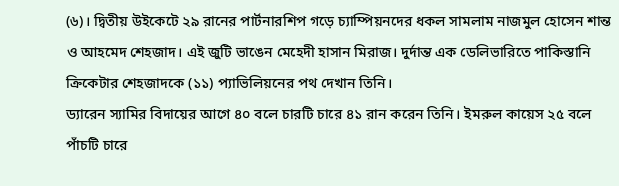(৬)। দ্বিতীয় উইকেটে ২৯ রানের পার্টনারশিপ গড়ে চ্যাম্পিয়নদের ধকল সামলাম নাজমুল হোসেন শান্ত ও আহমেদ শেহজাদ। এই জুটি ভাঙেন মেহেদী হাসান মিরাজ। দুর্দান্ত এক ডেলিভারিতে পাকিস্তানি ক্রিকেটার শেহজাদকে (১১) প্যাভিলিয়নের পথ দেখান তিনি।
ড্যারেন স্যামির বিদায়ের আগে ৪০ বলে চারটি চারে ৪১ রান করেন তিনি। ইমরুল কায়েস ২৫ বলে পাঁচটি চারে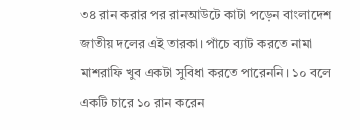৩৪ রান করার পর রানআউটে কাটা পড়েন বাংলাদেশ জাতীয় দলের এই তারকা। পাঁচে ব্যাট করতে নামা মাশরাফি খুব একটা সুবিধা করতে পারেননি। ১০ বলে একটি চারে ১০ রান করেন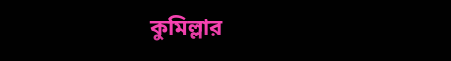কুমিল্লার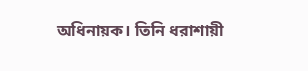অধিনায়ক। তিনি ধরাশায়ী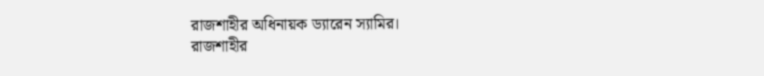রাজশাহীর অধিনায়ক ড্যারেন স্যামির।
রাজশাহীর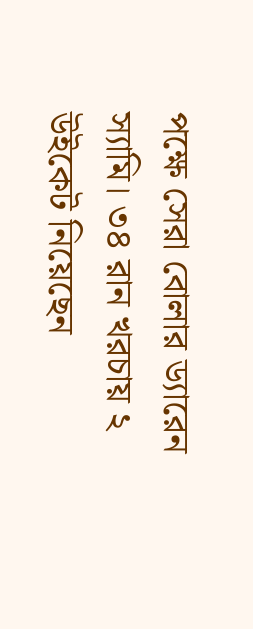পক্ষে সেরা বোলার ড্যারেন স্যামি। ৩৪ রান খরচায় ২ উইকেট নিয়েছেন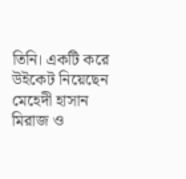তিনি। একটি করে উইকেট নিয়েছেন মেহেদী হাসান মিরাজ ও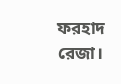ফরহাদ রেজা।